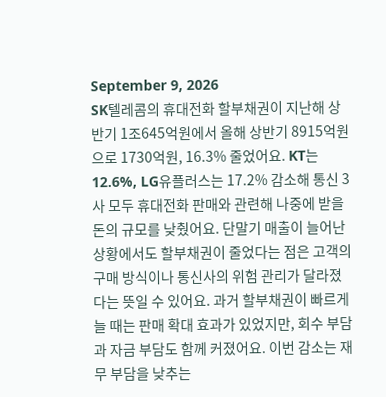September 9, 2026
SK텔레콤의 휴대전화 할부채권이 지난해 상반기 1조645억원에서 올해 상반기 8915억원으로 1730억원, 16.3% 줄었어요. KT는 12.6%, LG유플러스는 17.2% 감소해 통신 3사 모두 휴대전화 판매와 관련해 나중에 받을 돈의 규모를 낮췄어요. 단말기 매출이 늘어난 상황에서도 할부채권이 줄었다는 점은 고객의 구매 방식이나 통신사의 위험 관리가 달라졌다는 뜻일 수 있어요. 과거 할부채권이 빠르게 늘 때는 판매 확대 효과가 있었지만, 회수 부담과 자금 부담도 함께 커졌어요. 이번 감소는 재무 부담을 낮추는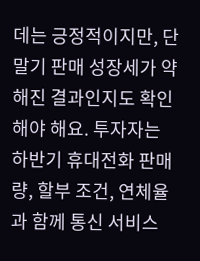데는 긍정적이지만, 단말기 판매 성장세가 약해진 결과인지도 확인해야 해요. 투자자는 하반기 휴대전화 판매량, 할부 조건, 연체율과 함께 통신 서비스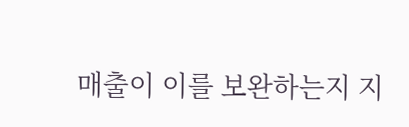매출이 이를 보완하는지 지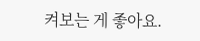켜보는 게 좋아요.